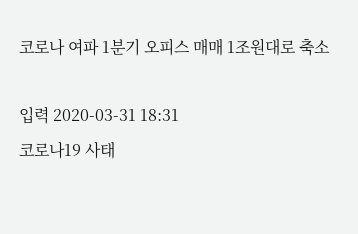코로나 여파 1분기 오피스 매매 1조원대로 축소

입력 2020-03-31 18:31
코로나19 사태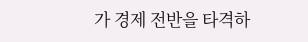가 경제 전반을 타격하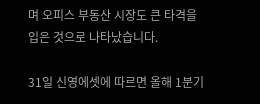며 오피스 부동산 시장도 큰 타격을 입은 것으로 나타났습니다.

31일 신영에셋에 따르면 올해 1분기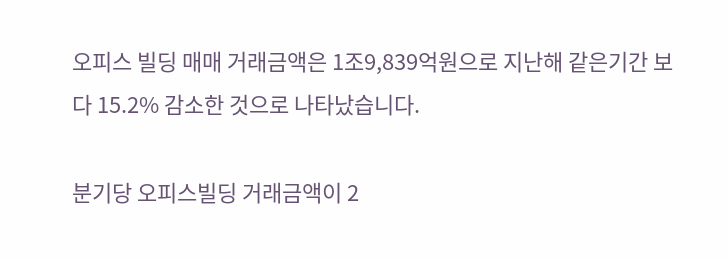오피스 빌딩 매매 거래금액은 1조9,839억원으로 지난해 같은기간 보다 15.2% 감소한 것으로 나타났습니다.

분기당 오피스빌딩 거래금액이 2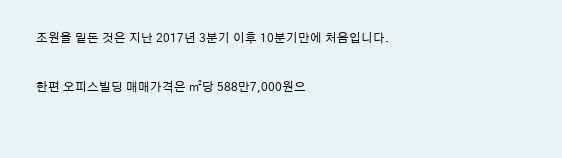조원을 밑돈 것은 지난 2017년 3분기 이후 10분기만에 처음입니다.

한편 오피스빌딩 매매가격은 ㎡당 588만7,000원으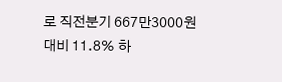로 직전분기 667만3000원 대비 11.8% 하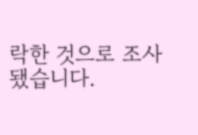락한 것으로 조사됐습니다.